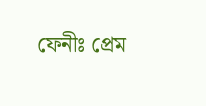ফেনীঃ প্রেম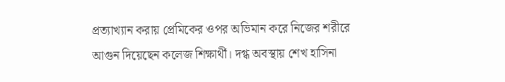প্রত্যাখ্যান করায় প্রেমিকের ওপর অভিমান করে নিজের শরীরে আগুন দিয়েছেন কলেজ শিক্ষার্থী। দগ্ধ অবস্থায় শেখ হাসিনা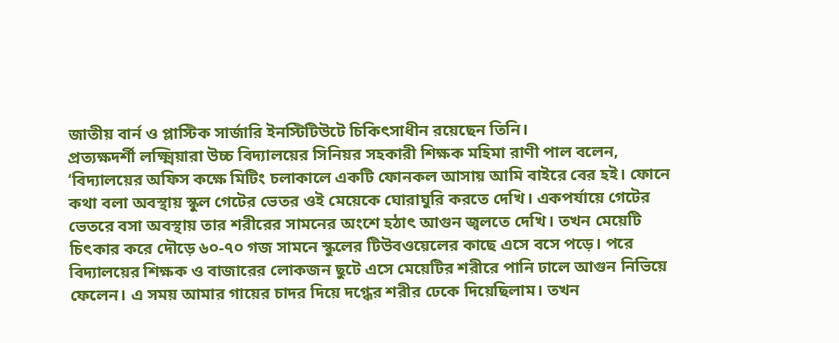জাতীয় বার্ন ও প্লাস্টিক সার্জারি ইনস্টিটিউটে চিকিৎসাধীন রয়েছেন তিনি।
প্রত্যক্ষদর্শী লক্ষ্মিয়ারা উচ্চ বিদ্যালয়ের সিনিয়র সহকারী শিক্ষক মহিমা রাণী পাল বলেন, ‘বিদ্যালয়ের অফিস কক্ষে মিটিং চলাকালে একটি ফোনকল আসায় আমি বাইরে বের হই। ফোনে কথা বলা অবস্থায় স্কুল গেটের ভেতর ওই মেয়েকে ঘোরাঘুরি করতে দেখি। একপর্যায়ে গেটের ভেতরে বসা অবস্থায় তার শরীরের সামনের অংশে হঠাৎ আগুন জ্বলতে দেখি। তখন মেয়েটি চিৎকার করে দৌড়ে ৬০-৭০ গজ সামনে স্কুলের টিউবওয়েলের কাছে এসে বসে পড়ে। পরে বিদ্যালয়ের শিক্ষক ও বাজারের লোকজন ছুটে এসে মেয়েটির শরীরে পানি ঢালে আগুন নিভিয়ে ফেলেন। এ সময় আমার গায়ের চাদর দিয়ে দগ্ধের শরীর ঢেকে দিয়েছিলাম। তখন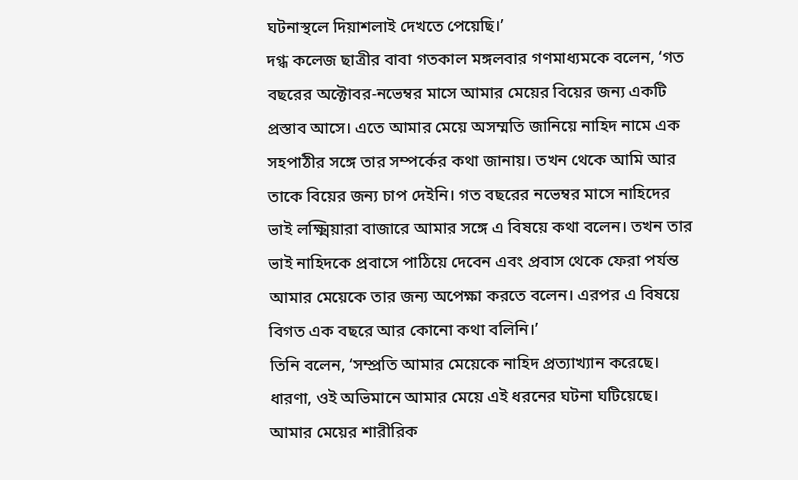ঘটনাস্থলে দিয়াশলাই দেখতে পেয়েছি।’
দগ্ধ কলেজ ছাত্রীর বাবা গতকাল মঙ্গলবার গণমাধ্যমকে বলেন, ‘গত বছরের অক্টোবর-নভেম্বর মাসে আমার মেয়ের বিয়ের জন্য একটি প্রস্তাব আসে। এতে আমার মেয়ে অসম্মতি জানিয়ে নাহিদ নামে এক সহপাঠীর সঙ্গে তার সম্পর্কের কথা জানায়। তখন থেকে আমি আর তাকে বিয়ের জন্য চাপ দেইনি। গত বছরের নভেম্বর মাসে নাহিদের ভাই লক্ষ্মিয়ারা বাজারে আমার সঙ্গে এ বিষয়ে কথা বলেন। তখন তার ভাই নাহিদকে প্রবাসে পাঠিয়ে দেবেন এবং প্রবাস থেকে ফেরা পর্যন্ত আমার মেয়েকে তার জন্য অপেক্ষা করতে বলেন। এরপর এ বিষয়ে বিগত এক বছরে আর কোনো কথা বলিনি।’
তিনি বলেন, ‘সম্প্রতি আমার মেয়েকে নাহিদ প্রত্যাখ্যান করেছে। ধারণা, ওই অভিমানে আমার মেয়ে এই ধরনের ঘটনা ঘটিয়েছে। আমার মেয়ের শারীরিক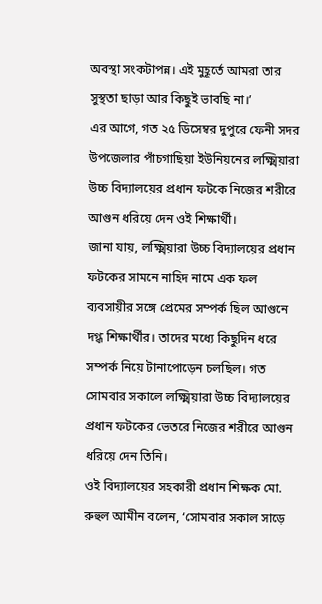অবস্থা সংকটাপন্ন। এই মুহূর্তে আমরা তার সুস্থতা ছাড়া আর কিছুই ভাবছি না।’
এর আগে, গত ২৫ ডিসেম্বর দুপুরে ফেনী সদর উপজেলার পাঁচগাছিয়া ইউনিয়নের লক্ষ্মিয়ারা উচ্চ বিদ্যালয়ের প্রধান ফটকে নিজের শরীরে আগুন ধরিয়ে দেন ওই শিক্ষার্থী।
জানা যায়, লক্ষ্মিয়ারা উচ্চ বিদ্যালয়ের প্রধান ফটকের সামনে নাহিদ নামে এক ফল ব্যবসায়ীর সঙ্গে প্রেমের সম্পর্ক ছিল আগুনে দগ্ধ শিক্ষার্থীর। তাদের মধ্যে কিছুদিন ধরে সম্পর্ক নিয়ে টানাপোড়েন চলছিল। গত সোমবার সকালে লক্ষ্মিয়ারা উচ্চ বিদ্যালয়ের প্রধান ফটকের ভেতরে নিজের শরীরে আগুন ধরিয়ে দেন তিনি।
ওই বিদ্যালয়ের সহকারী প্রধান শিক্ষক মো. রুহুল আমীন বলেন, ‘সোমবার সকাল সাড়ে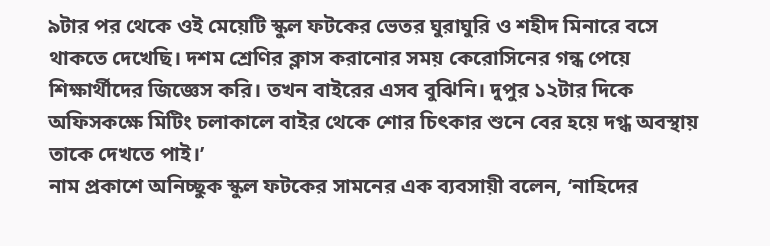৯টার পর থেকে ওই মেয়েটি স্কুল ফটকের ভেতর ঘুরাঘুরি ও শহীদ মিনারে বসে থাকতে দেখেছি। দশম শ্রেণির ক্লাস করানোর সময় কেরোসিনের গন্ধ পেয়ে শিক্ষার্থীদের জিজ্ঞেস করি। তখন বাইরের এসব বুঝিনি। দুপুর ১২টার দিকে অফিসকক্ষে মিটিং চলাকালে বাইর থেকে শোর চিৎকার শুনে বের হয়ে দগ্ধ অবস্থায় তাকে দেখতে পাই।’
নাম প্রকাশে অনিচ্ছুক স্কুল ফটকের সামনের এক ব্যবসায়ী বলেন, ‘নাহিদের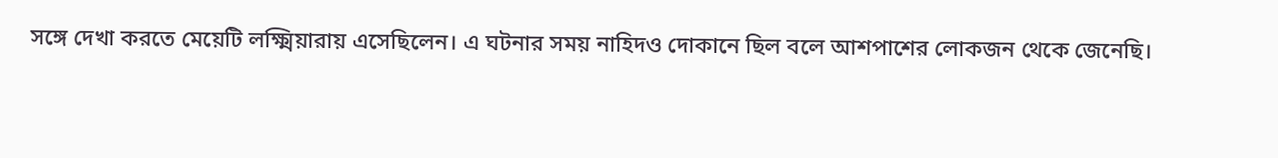সঙ্গে দেখা করতে মেয়েটি লক্ষ্মিয়ারায় এসেছিলেন। এ ঘটনার সময় নাহিদও দোকানে ছিল বলে আশপাশের লোকজন থেকে জেনেছি।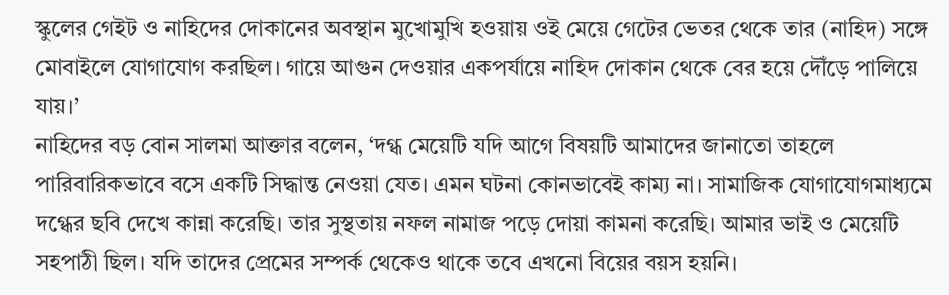স্কুলের গেইট ও নাহিদের দোকানের অবস্থান মুখোমুখি হওয়ায় ওই মেয়ে গেটের ভেতর থেকে তার (নাহিদ) সঙ্গে মোবাইলে যোগাযোগ করছিল। গায়ে আগুন দেওয়ার একপর্যায়ে নাহিদ দোকান থেকে বের হয়ে দৌঁড়ে পালিয়ে যায়।’
নাহিদের বড় বোন সালমা আক্তার বলেন, ‘দগ্ধ মেয়েটি যদি আগে বিষয়টি আমাদের জানাতো তাহলে পারিবারিকভাবে বসে একটি সিদ্ধান্ত নেওয়া যেত। এমন ঘটনা কোনভাবেই কাম্য না। সামাজিক যোগাযোগমাধ্যমে দগ্ধের ছবি দেখে কান্না করেছি। তার সুস্থতায় নফল নামাজ পড়ে দোয়া কামনা করেছি। আমার ভাই ও মেয়েটি সহপাঠী ছিল। যদি তাদের প্রেমের সম্পর্ক থেকেও থাকে তবে এখনো বিয়ের বয়স হয়নি।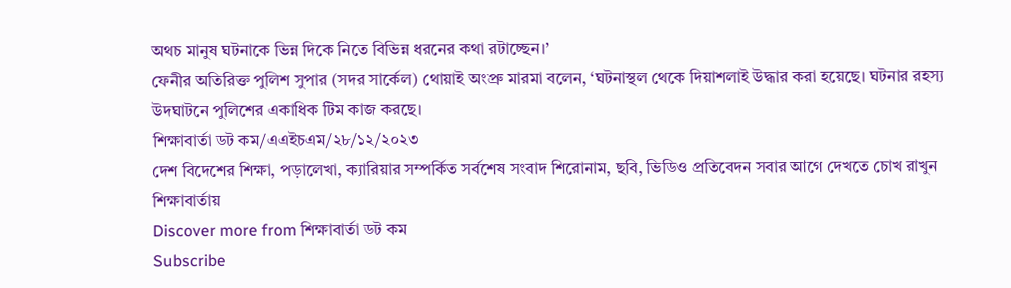অথচ মানুষ ঘটনাকে ভিন্ন দিকে নিতে বিভিন্ন ধরনের কথা রটাচ্ছেন।’
ফেনীর অতিরিক্ত পুলিশ সুপার (সদর সার্কেল) থোয়াই অংপ্রু মারমা বলেন, ‘ঘটনাস্থল থেকে দিয়াশলাই উদ্ধার করা হয়েছে। ঘটনার রহস্য উদঘাটনে পুলিশের একাধিক টিম কাজ করছে।
শিক্ষাবার্তা ডট কম/এএইচএম/২৮/১২/২০২৩
দেশ বিদেশের শিক্ষা, পড়ালেখা, ক্যারিয়ার সম্পর্কিত সর্বশেষ সংবাদ শিরোনাম, ছবি, ভিডিও প্রতিবেদন সবার আগে দেখতে চোখ রাখুন শিক্ষাবার্তায়
Discover more from শিক্ষাবার্তা ডট কম
Subscribe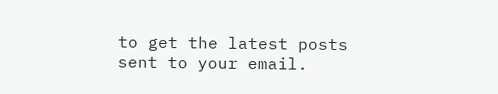to get the latest posts sent to your email.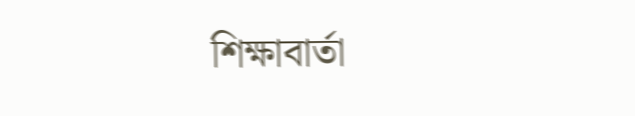শিক্ষাবার্তা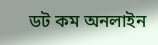ডট কম অনলাইন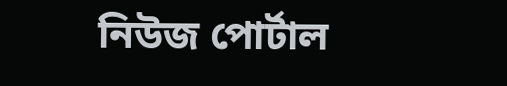নিউজ পোর্টাল